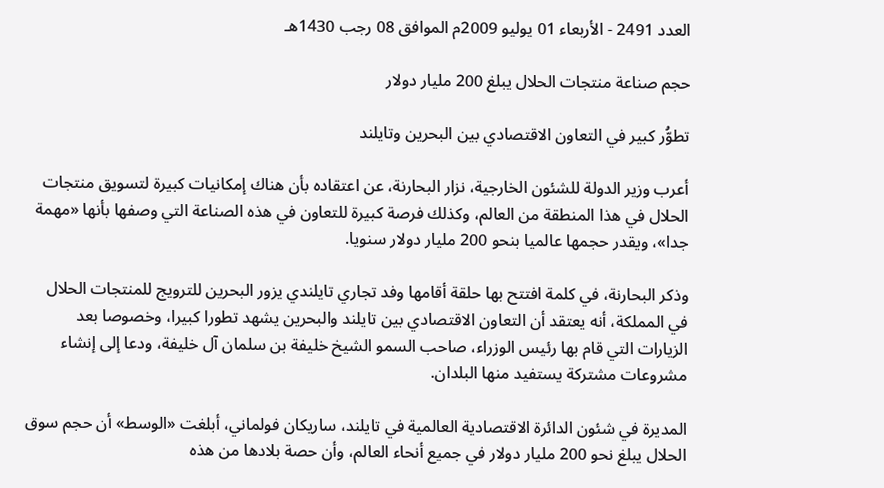العدد 2491 - الأربعاء 01 يوليو 2009م الموافق 08 رجب 1430هـ

حجم صناعة منتجات الحلال يبلغ 200 مليار دولار

تطوُّر كبير في التعاون الاقتصادي بين البحرين وتايلند

أعرب وزير الدولة للشئون الخارجية، نزار البحارنة، عن اعتقاده بأن هناك إمكانيات كبيرة لتسويق منتجات الحلال في هذا المنطقة من العالم، وكذلك فرصة كبيرة للتعاون في هذه الصناعة التي وصفها بأنها «مهمة جدا»، ويقدر حجمها عالميا بنحو 200 مليار دولار سنويا.

وذكر البحارنة، في كلمة افتتح بها حلقة أقامها وفد تجاري تايلندي يزور البحرين للترويج للمنتجات الحلال في المملكة، أنه يعتقد أن التعاون الاقتصادي بين تايلند والبحرين يشهد تطورا كبيرا، وخصوصا بعد الزيارات التي قام بها رئيس الوزراء، صاحب السمو الشيخ خليفة بن سلمان آل خليفة، ودعا إلى إنشاء مشروعات مشتركة يستفيد منها البلدان.

المديرة في شئون الدائرة الاقتصادية العالمية في تايلند، ساريكان فولماني، أبلغت «الوسط» أن حجم سوق الحلال يبلغ نحو 200 مليار دولار في جميع أنحاء العالم، وأن حصة بلادها من هذه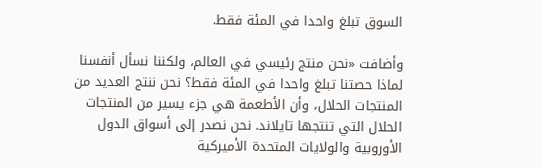السوق تبلغ واحدا في المئة فقط.

وأضافت «نحن منتج رئيسي في العالم، ولكننا نسأل أنفسنا لماذا حصتنا تبلغ واحدا في المئة فقط؟ نحن ننتج العديد من المنتجات الحلال، وأن الأطعمة هي جزء يسير من المنتجات الحلال التي تنتجها تايلاند. نحن نصدر إلى أسواق الدول الأوروبية والولايات المتحدة الأميركية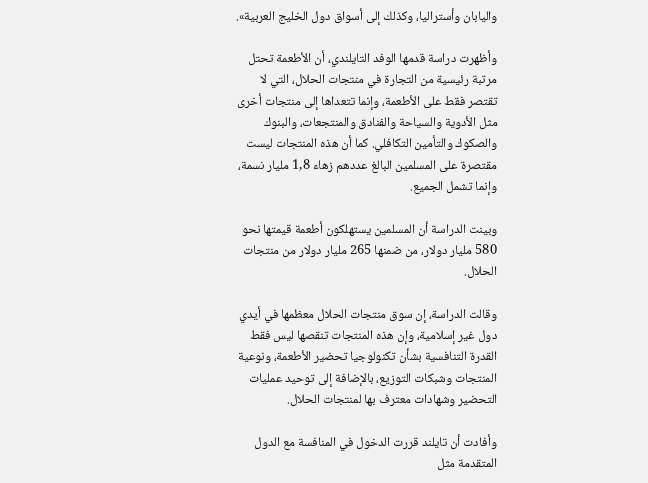واليابان وأستراليا، وكذلك إلى أسواق دول الخليج العربية».

وأظهرت دراسة قدمها الوفد التايلندي، أن الأطعمة تحتل مرتبة رئيسية من التجارة في منتجات الحلال، التي لا تقتصر فقط على الأطعمة، وإنما تتعداها إلى منتجات أخرى مثل الأدوية والسياحة والفنادق والمنتجعات، والبنوك والصكوك والتأمين التكافلي. كما أن هذه المنتجات ليست مقتصرة على المسلمين البالغ عددهم زهاء 1,8 مليار نسمة، وإنما تشمل الجميع.

وبينت الدراسة أن المسلمين يستهلكون أطعمة قيمتها نحو 580 مليار دولار، من ضمنها 265 مليار دولار من منتجات الحلال.

وقالت الدراسة، إن سوق منتجات الحلال معظمها في أيدي دول غير إسلامية، وإن هذه المنتجات تنقصها ليس فقط القدرة التنافسية بشأن تكنولوجيا تحضير الأطعمة، ونوعية المنتجات وشبكات التوزيع، بالإضافة إلى توحيد عمليات التحضير وشهادات معترف بها لمنتجات الحلال.

وأفادت أن تايلند قررت الدخول في المنافسة مع الدول المتقدمة مثل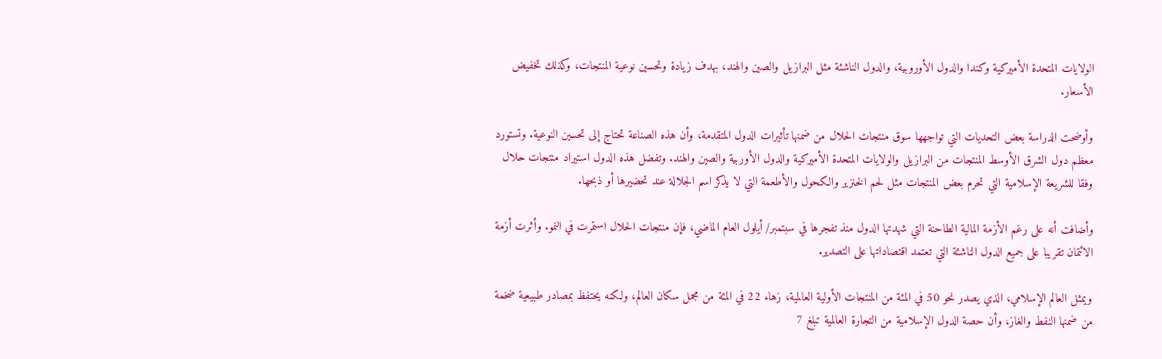الولايات المتحدة الأميركية وكندا والدول الأوروبية، والدول الناشئة مثل البرازيل والصين والهند، بهدف زيادة وتحسين نوعية المنتجات، وكذلك تخفيض الأسعار.

وأوضحت الدراسة بعض التحديات التي تواجهها سوق منتجات الحلال من ضمنها تأثيرات الدول المتقدمة، وأن هذه الصناعة تحتاج إلى تحسين النوعية. وتستورد معظم دول الشرق الأوسط المنتجات من البرازيل والولايات المتحدة الأميركية والدول الأوربية والصين والهند. وتفضل هذه الدول استيراد منتجات حلال وفقا للشريعة الإسلامية التي تحرم بعض المنتجات مثل لحم الخنزير والكحول والأطعمة التي لا يذكر اسم الجلالة عند تحضيرها أو ذبحها.

وأضافت أنه على رغم الأزمة المالية الطاحنة التي شهدتها الدول منذ تفجرها في سبتمبر/ أيلول العام الماضي، فإن منتجات الحلال استمرت في النمو. وأثرت أزمة الائتمان تقريبا على جميع الدول الناشئة التي تعتمد اقتصاداتها على التصدير.

ويمثل العالم الإسلامي، الذي يصدر نحو 50 في المئة من المنتجات الأولية العالمية، زهاء 22 في المئة من مجمل سكان العالم، ولكنه يحتفظ بمصادر طبيعية ضخمة من ضمنها النفط والغاز، وأن حصة الدول الإسلامية من التجارة العالمية تبلغ 7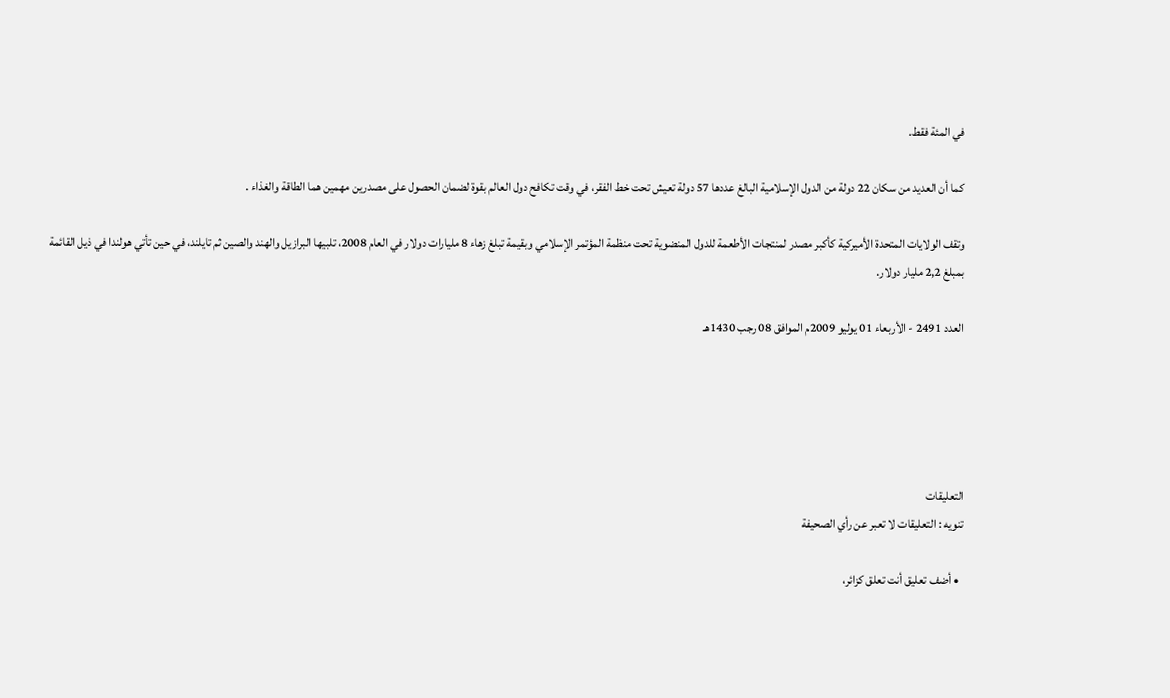في المئة فقط.

كما أن العديد من سكان 22 دولة من الدول الإسلامية البالغ عددها 57 دولة تعيش تحت خط الفقر، في وقت تكافح دول العالم بقوة لضمان الحصول على مصدرين مهمين هما الطاقة والغذاء .

وتقف الولايات المتحدة الأميركية كأكبر مصدر لمنتجات الأطعمة للدول المنضوية تحت منظمة المؤتمر الإسلامي وبقيمة تبلغ زهاء 8 مليارات دولار في العام 2008، تلبيها البرازيل والهند والصين ثم تايلند، في حين تأتي هولندا في ذيل القائمة بمبلغ 2,2 مليار دولار.

العدد 2491 - الأربعاء 01 يوليو 2009م الموافق 08 رجب 1430هـ





التعليقات
تنويه : التعليقات لا تعبر عن رأي الصحيفة

  • أضف تعليق أنت تعلق كزائر،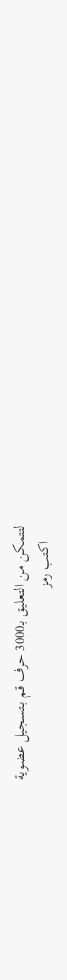لتتمكن من التعليق بـ3000 حرف قم بـتسجيل عضوية
    اكتب رمز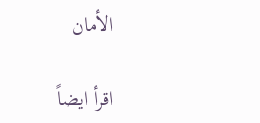الأمان

اقرأ ايضاً